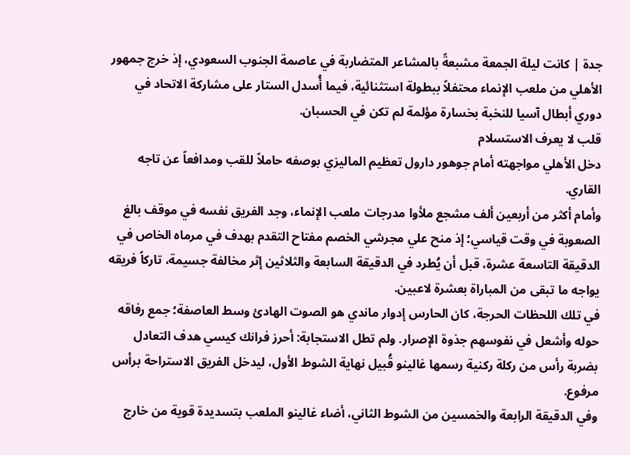جدة | كانت ليلة الجمعة مشبعةً بالمشاعر المتضاربة في عاصمة الجنوب السعودي، إذ خرج جمهور الأهلي من ملعب الإنماء محتفلاً ببطولة استثنائية، فيما أُسدل الستار على مشاركة الاتحاد في دوري أبطال آسيا للنخبة بخسارة مؤلمة لم تكن في الحسبان.
قلب لا يعرف الاستسلام
دخل الأهلي مواجهته أمام جوهور دارول تعظيم الماليزي بوصفه حاملاً للقب ومدافعاً عن تاجه القاري.
وأمام أكثر من أربعين ألف مشجع ملأوا مدرجات ملعب الإنماء، وجد الفريق نفسه في موقف بالغ الصعوبة في وقت قياسي؛ إذ منح علي مجرشي الخصم مفتاح التقدم بهدف في مرماه الخاص في الدقيقة التاسعة عشرة، قبل أن يُطرد في الدقيقة السابعة والثلاثين إثر مخالفة جسيمة، تاركاً فريقه يواجه ما تبقى من المباراة بعشرة لاعبين.
في تلك اللحظات الحرجة، كان الحارس إدوار ماندي هو الصوت الهادئ وسط العاصفة؛ جمع رفاقه حوله وأشعل في نفوسهم جذوة الإصرار. ولم تطل الاستجابة: أحرز فرانك كيسي هدف التعادل بضربة رأس من ركلة ركنية رسمها غالينو قُبيل نهاية الشوط الأول، ليدخل الفريق الاستراحة برأس مرفوع.
وفي الدقيقة الرابعة والخمسين من الشوط الثاني، أضاء غالينو الملعب بتسديدة قوية من خارج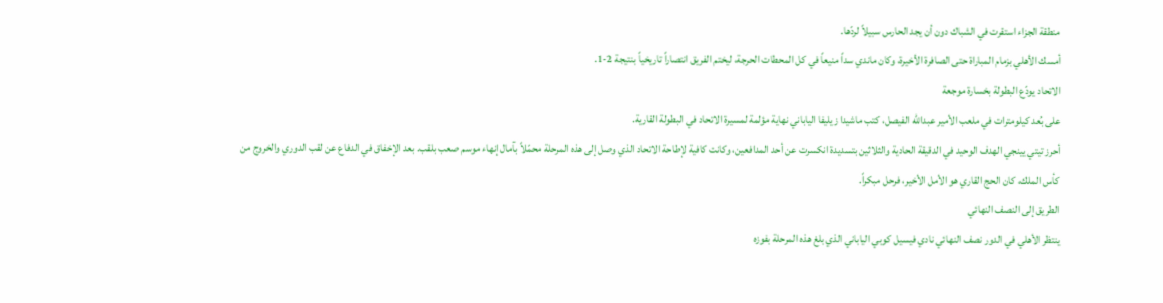منطقة الجزاء استقرت في الشباك دون أن يجد الحارس سبيلاً لردّها.
أمسك الأهلي بزمام المباراة حتى الصافرة الأخيرة، وكان ماندي سداً منيعاً في كل المحطات الحرجة، ليختم الفريق انتصاراً تاريخياً بنتيجة 2-1.
الاتحاد يودّع البطولة بخسارة موجعة
على بُعد كيلومترات في ملعب الأمير عبدالله الفيصل، كتب ماشيدا زيليفا الياباني نهاية مؤلمة لمسيرة الاتحاد في البطولة القارية.
أحرز تيتي يينجي الهدف الوحيد في الدقيقة الحادية والثلاثين بتسديدة انكسرت عن أحد المدافعين، وكانت كافية لإطاحة الاتحاد الذي وصل إلى هذه المرحلة محمّلاً بآمال إنهاء موسم صعب بلقب. بعد الإخفاق في الدفاع عن لقب الدوري والخروج من كأس الملك، كان الحج القاري هو الأمل الأخير، فرحل مبكراً.
الطريق إلى النصف النهائي
ينتظر الأهلي في الدور نصف النهائي نادي فيسيل كوبي الياباني الذي بلغ هذه المرحلة بفوزه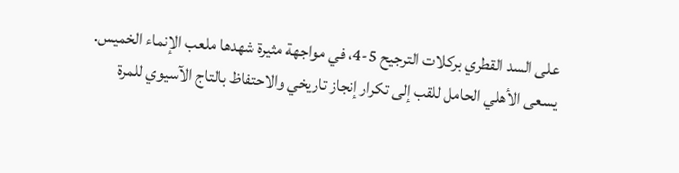على السد القطري بركلات الترجيح 5-4، في مواجهة مثيرة شهدها ملعب الإنماء الخميس.
يسعى الأهلي الحامل للقب إلى تكرار إنجاز تاريخي والاحتفاظ بالتاج الآسيوي للمرة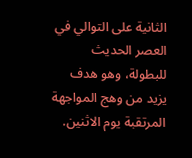الثانية على التوالي في العصر الحديث للبطولة، وهو هدف يزيد من وهج المواجهة المرتقبة يوم الاثنين.